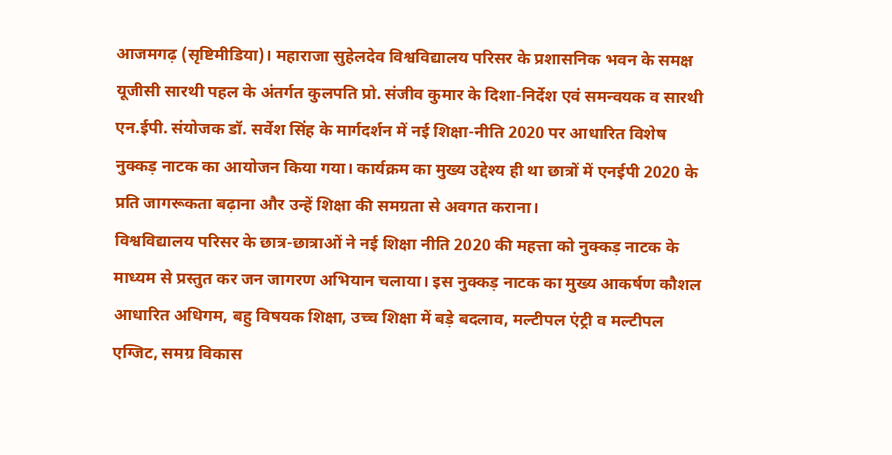आजमगढ़ (सृष्टिमीडिया)। महाराजा सुहेलदेव विश्वविद्यालय परिसर के प्रशासनिक भवन के समक्ष यूजीसी सारथी पहल के अंतर्गत कुलपति प्रो. संजीव कुमार के दिशा-निर्देश एवं समन्वयक व सारथी एन.ईपी. संयोजक डॉ. सर्वेश सिंह के मार्गदर्शन में नई शिक्षा-नीति 2020 पर आधारित विशेष नुक्कड़ नाटक का आयोजन किया गया। कार्यक्रम का मुख्य उद्देश्य ही था छात्रों में एनईपी 2020 के प्रति जागरूकता बढ़ाना और उन्हें शिक्षा की समग्रता से अवगत कराना।
विश्वविद्यालय परिसर के छात्र-छात्राओं ने नई शिक्षा नीति 2020 की महत्ता को नुक्कड़ नाटक के माध्यम से प्रस्तुत कर जन जागरण अभियान चलाया। इस नुक्कड़ नाटक का मुख्य आकर्षण कौशल आधारित अधिगम, बहु विषयक शिक्षा, उच्च शिक्षा में बड़े बदलाव, मल्टीपल एंट्री व मल्टीपल एग्जिट, समग्र विकास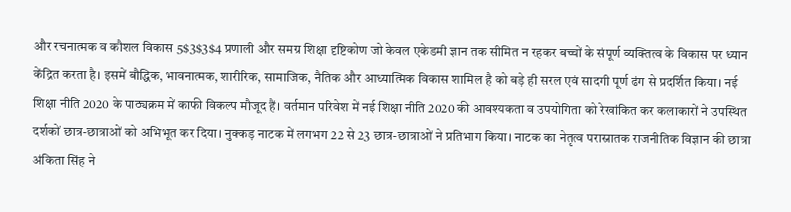और रचनात्मक व कौशल विकास 5$3$3$4 प्रणाली और समग्र शिक्षा दृष्टिकोण जो केवल एकेडमी ज्ञान तक सीमित न रहकर बच्चों के संपूर्ण व्यक्तित्व के विकास पर ध्यान केंद्रित करता है। इसमें बौद्धिक, भावनात्मक, शारीरिक, सामाजिक, नैतिक और आध्यात्मिक विकास शामिल है को बड़े ही सरल एवं सादगी पूर्ण ढंग से प्रदर्शित किया। नई शिक्षा नीति 2020 के पाठ्यक्रम में काफी विकल्प मौजूद हैं। वर्तमान परिवेश में नई शिक्षा नीति 2020 की आवश्यकता व उपयोगिता को रेखांकित कर कलाकारों ने उपस्थित दर्शकों छात्र-छात्राओं को अभिभूत कर दिया। नुक्कड़ नाटक में लगभग 22 से 23 छात्र-छात्राओं ने प्रतिभाग किया। नाटक का नेतृत्व परास्नातक राजनीतिक विज्ञान की छात्रा अंकिता सिंह ने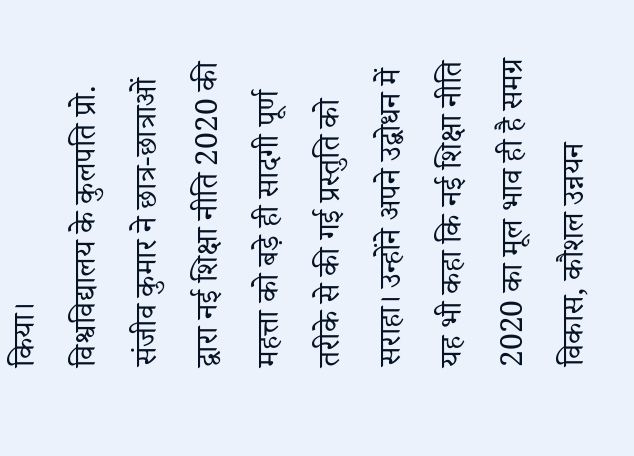किया।
विश्वविद्यालय के कुलपति प्रो. संजीव कुमार ने छात्र-छात्राओं द्वारा नई शिक्षा नीति 2020 की महत्ता को बड़े ही सादगी पूर्ण तरीके से की गई प्रस्तुति को सराहा। उन्होंने अपने उद्बोधन में यह भी कहा कि नई शिक्षा नीति 2020 का मूल भाव ही है समग्र विकास, कौशल उन्नयन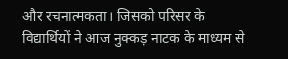और रचनात्मकता। जिसको परिसर के विद्यार्थियों ने आज नुक्कड़ नाटक के माध्यम से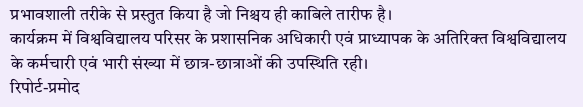प्रभावशाली तरीके से प्रस्तुत किया है जो निश्चय ही काबिले तारीफ है।
कार्यक्रम में विश्वविद्यालय परिसर के प्रशासनिक अधिकारी एवं प्राध्यापक के अतिरिक्त विश्वविद्यालय के कर्मचारी एवं भारी संख्या में छात्र-छात्राओं की उपस्थिति रही।
रिपोर्ट-प्रमोद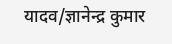यादव/ज्ञानेन्द्र कुमार